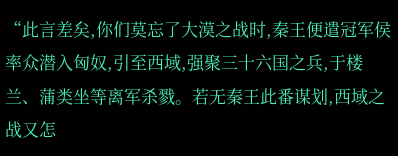“此言差矣,你们莫忘了大漠之战时,秦王便遣冠军侯率众潜入匈奴,引至西域,强聚三十六国之兵,于楼兰、蒲类坐等离军杀戮。若无秦王此番谋划,西域之战又怎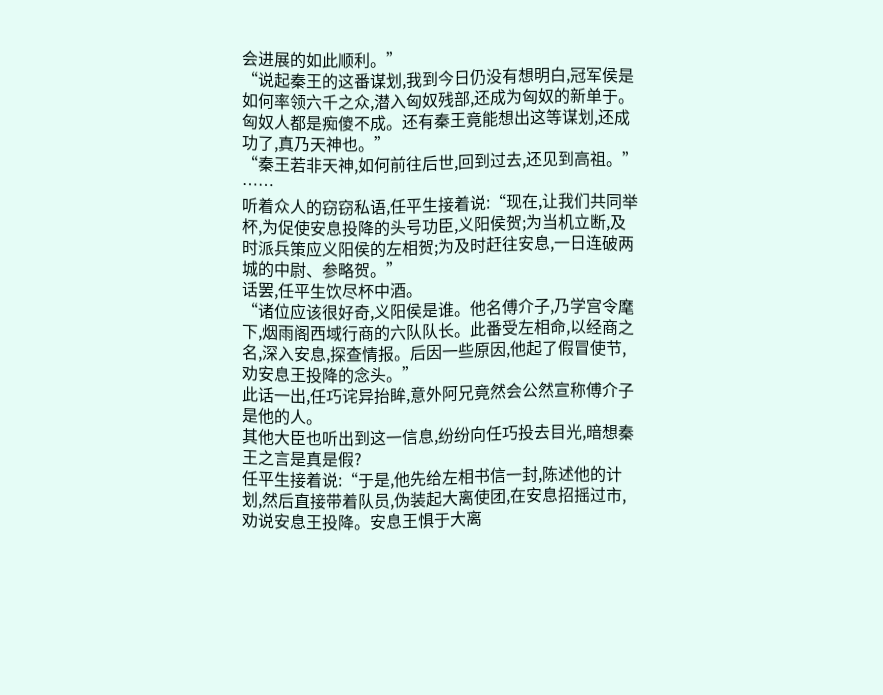会进展的如此顺利。”
“说起秦王的这番谋划,我到今日仍没有想明白,冠军侯是如何率领六千之众,潜入匈奴残部,还成为匈奴的新单于。匈奴人都是痴傻不成。还有秦王竟能想出这等谋划,还成功了,真乃天神也。”
“秦王若非天神,如何前往后世,回到过去,还见到高祖。”
……
听着众人的窃窃私语,任平生接着说:“现在,让我们共同举杯,为促使安息投降的头号功臣,义阳侯贺;为当机立断,及时派兵策应义阳侯的左相贺;为及时赶往安息,一日连破两城的中尉、参略贺。”
话罢,任平生饮尽杯中酒。
“诸位应该很好奇,义阳侯是谁。他名傅介子,乃学宫令麾下,烟雨阁西域行商的六队队长。此番受左相命,以经商之名,深入安息,探查情报。后因一些原因,他起了假冒使节,劝安息王投降的念头。”
此话一出,任巧诧异抬眸,意外阿兄竟然会公然宣称傅介子是他的人。
其他大臣也听出到这一信息,纷纷向任巧投去目光,暗想秦王之言是真是假?
任平生接着说:“于是,他先给左相书信一封,陈述他的计划,然后直接带着队员,伪装起大离使团,在安息招摇过市,劝说安息王投降。安息王惧于大离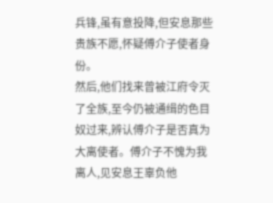兵锋,虽有意投降,但安息那些贵族不愿,怀疑傅介子使者身份。
然后,他们找来曾被江府令灭了全族,至今仍被通缉的色目奴过来,辨认傅介子是否真为大离使者。傅介子不愧为我离人,见安息王辜负他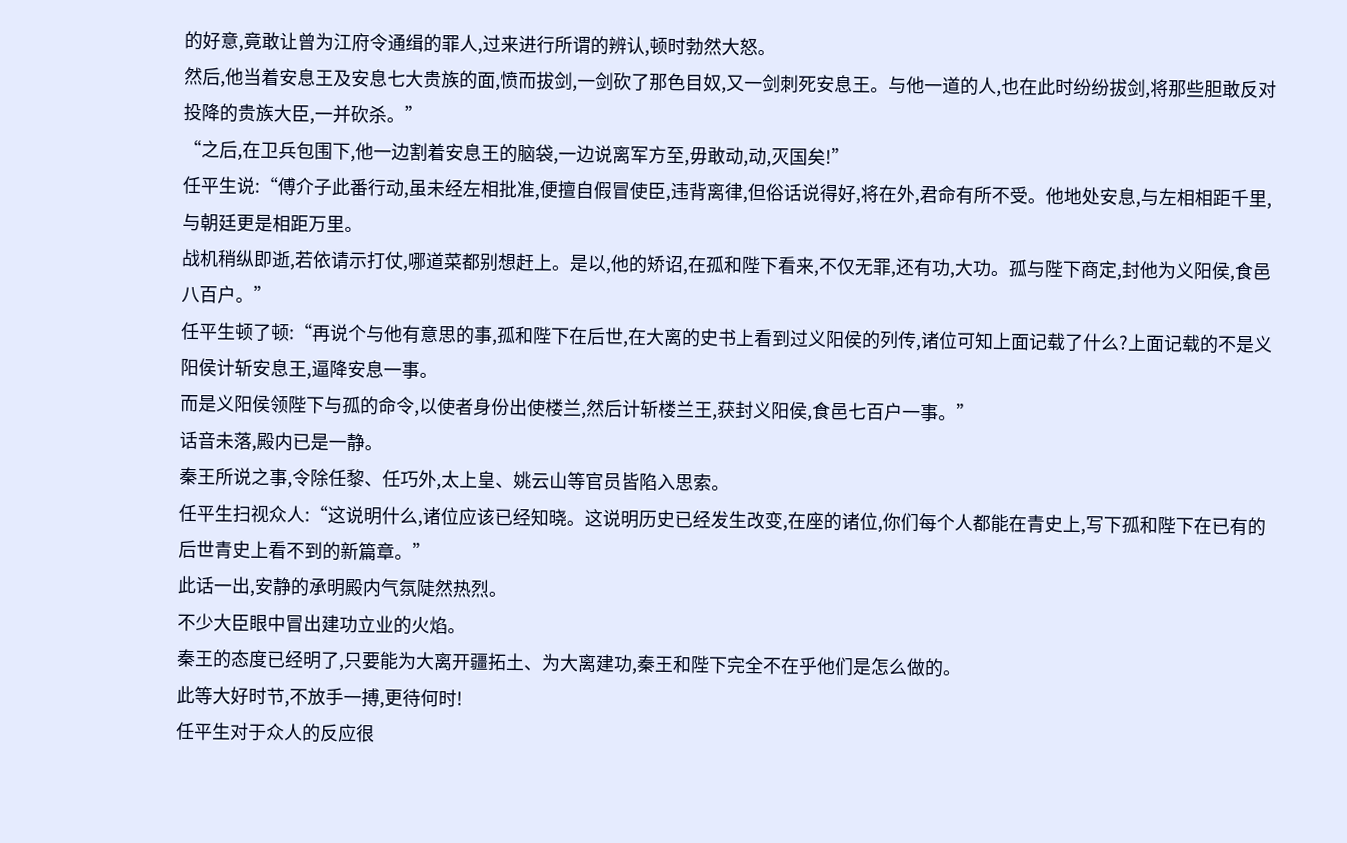的好意,竟敢让曾为江府令通缉的罪人,过来进行所谓的辨认,顿时勃然大怒。
然后,他当着安息王及安息七大贵族的面,愤而拔剑,一剑砍了那色目奴,又一剑刺死安息王。与他一道的人,也在此时纷纷拔剑,将那些胆敢反对投降的贵族大臣,一并砍杀。”
“之后,在卫兵包围下,他一边割着安息王的脑袋,一边说离军方至,毋敢动,动,灭国矣!”
任平生说:“傅介子此番行动,虽未经左相批准,便擅自假冒使臣,违背离律,但俗话说得好,将在外,君命有所不受。他地处安息,与左相相距千里,与朝廷更是相距万里。
战机稍纵即逝,若依请示打仗,哪道菜都别想赶上。是以,他的矫诏,在孤和陛下看来,不仅无罪,还有功,大功。孤与陛下商定,封他为义阳侯,食邑八百户。”
任平生顿了顿:“再说个与他有意思的事,孤和陛下在后世,在大离的史书上看到过义阳侯的列传,诸位可知上面记载了什么?上面记载的不是义阳侯计斩安息王,逼降安息一事。
而是义阳侯领陛下与孤的命令,以使者身份出使楼兰,然后计斩楼兰王,获封义阳侯,食邑七百户一事。”
话音未落,殿内已是一静。
秦王所说之事,令除任黎、任巧外,太上皇、姚云山等官员皆陷入思索。
任平生扫视众人:“这说明什么,诸位应该已经知晓。这说明历史已经发生改变,在座的诸位,你们每个人都能在青史上,写下孤和陛下在已有的后世青史上看不到的新篇章。”
此话一出,安静的承明殿内气氛陡然热烈。
不少大臣眼中冒出建功立业的火焰。
秦王的态度已经明了,只要能为大离开疆拓土、为大离建功,秦王和陛下完全不在乎他们是怎么做的。
此等大好时节,不放手一搏,更待何时!
任平生对于众人的反应很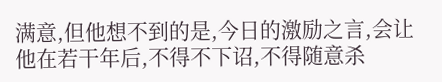满意,但他想不到的是,今日的激励之言,会让他在若干年后,不得不下诏,不得随意杀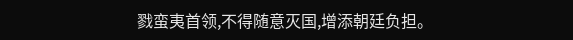戮蛮夷首领,不得随意灭国,增添朝廷负担。